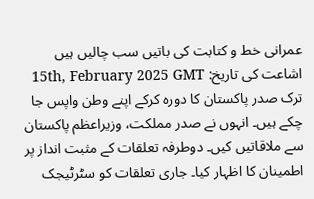عمرانی خط و کتابت کی باتیں سب چالیں ہیں
اشاعت کی تاریخ: 15th, February 2025 GMT
ترک صدر پاکستان کا دورہ کرکے اپنے وطن واپس جا چکے ہیں۔ انہوں نے صدر مملکت، وزیراعظم پاکستان سے ملاقاتیں کیں۔ دوطرفہ تعلقات کے مثبت انداز پر اطمینان کا اظہار کیا۔ جاری تعلقات کو سٹرٹیجک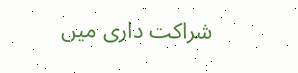شراکت داری میں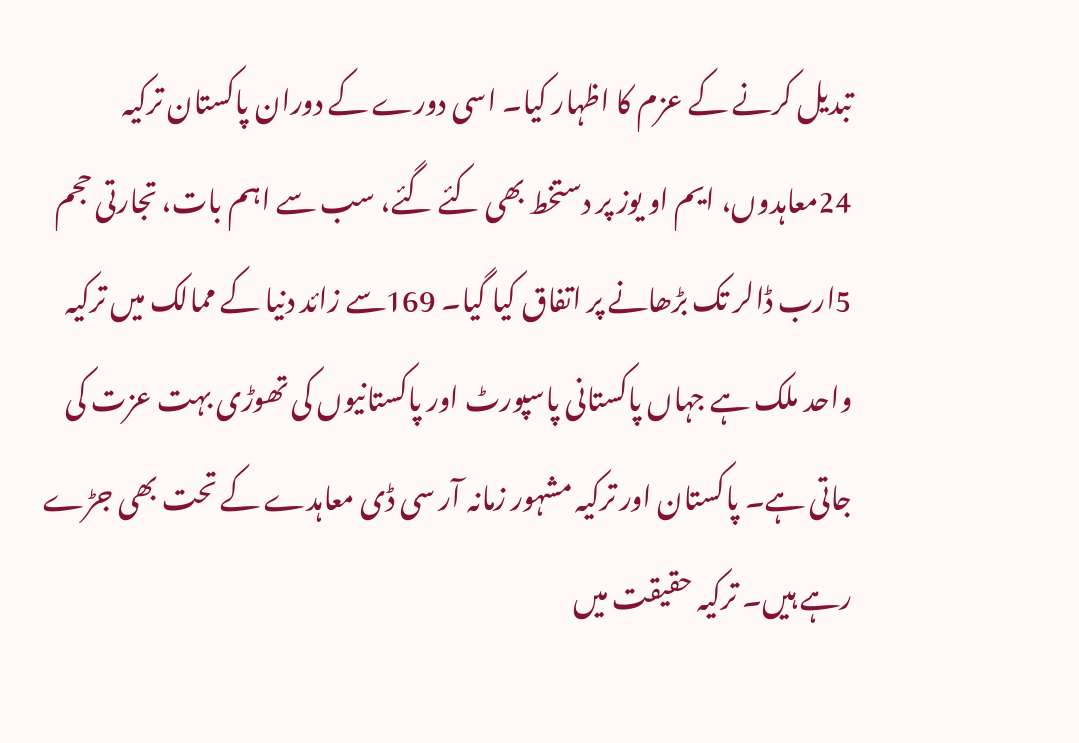تبدیل کرنے کے عزم کا اظہار کیا۔ اسی دورے کے دوران پاکستان ترکیہ 24معاہدوں، ایم او یوز پر دستخط بھی کئے گئے، سب سے اہم بات، تجارتی حجم 5ارب ڈالر تک بڑھانے پر اتفاق کیا گیا۔ 169سے زائد دنیا کے ممالک میں ترکیہ واحد ملک ہے جہاں پاکستانی پاسپورٹ اور پاکستانیوں کی تھوڑی بہت عزت کی جاتی ہے۔ پاکستان اور ترکیہ مشہور زمانہ آر سی ڈی معاہدے کے تحت بھی جڑے رہے ہیں۔ ترکیہ حقیقت میں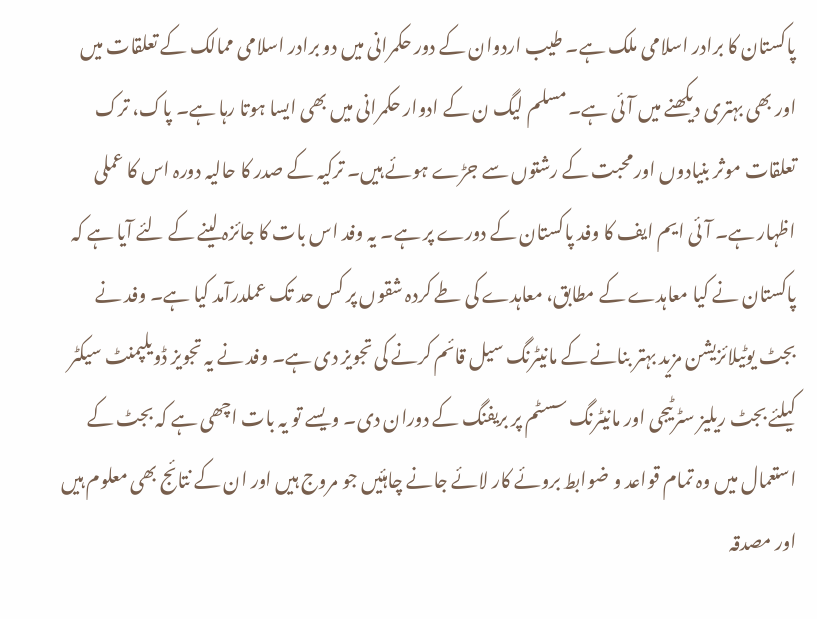پاکستان کا برادر اسلامی ملک ہے۔ طیب اردوان کے دور حکمرانی میں دو برادر اسلامی ممالک کے تعلقات میں اور بھی بہتری دیکھنے میں آئی ہے۔ مسلم لیگ ن کے ادوار حکمرانی میں بھی ایسا ہوتا رہا ہے۔ پاک، ترک تعلقات موثر بنیادوں اور محبت کے رشتوں سے جڑے ہوئے ہیں۔ ترکیہ کے صدر کا حالیہ دورہ اس کا عملی اظہار ہے۔ آئی ایم ایف کا وفد پاکستان کے دورے پر ہے۔ یہ وفد اس بات کا جائزہ لینے کے لئے آیا ہے کہ پاکستان نے کیا معاہدے کے مطابق، معاہدے کی طے کردہ شقوں پر کس حد تک عملدرآمد کیا ہے۔ وفد نے بجٹ یوٹیلائزیشن مزید بہتر بنانے کے مانیٹرنگ سیل قائم کرنے کی تجویز دی ہے۔ وفد نے یہ تجویز ڈویلپمنٹ سیکٹر کیلئے بجٹ ریلیز سٹرٹیجی اور مانیٹرنگ سسٹم پر بریفنگ کے دوران دی۔ ویسے تو یہ بات اچھی ہے کہ بجٹ کے استعمال میں وہ تمام قواعد و ضوابط بروئے کار لائے جانے چاہئیں جو مروج ہیں اور ان کے نتائج بھی معلوم ہیں اور مصدقہ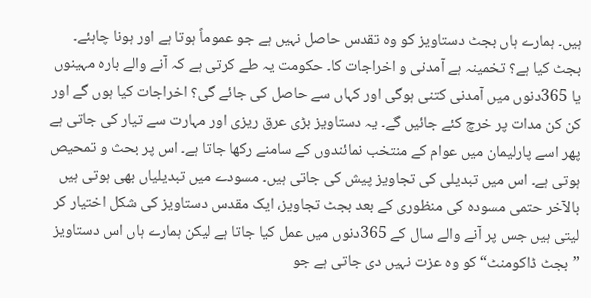ہیں۔ ہمارے ہاں بجٹ دستاویز کو وہ تقدس حاصل نہیں ہے جو عموماً ہوتا ہے اور ہونا چاہئے۔ بجٹ کیا ہے؟ تخمینہ ہے آمدنی و اخراجات کا۔ حکومت یہ طے کرتی ہے کہ آنے والے بارہ مہینوں یا 365دنوں میں آمدنی کتنی ہوگی اور کہاں سے حاصل کی جائے گی؟ اخراجات کیا ہوں گے اور کن کن مدات پر خرچ کئے جائیں گے۔ یہ دستاویز بڑی عرق ریزی اور مہارت سے تیار کی جاتی ہے پھر اسے پارلیمان میں عوام کے منتخب نمائندوں کے سامنے رکھا جاتا ہے۔ اس پر بحث و تمحیص ہوتی ہے۔ اس میں تبدیلی کی تجاویز پیش کی جاتی ہیں۔ مسودے میں تبدیلیاں بھی ہوتی ہیں بالآخر حتمی مسودہ کی منظوری کے بعد بجٹ تجاویز، ایک مقدس دستاویز کی شکل اختیار کر لیتی ہیں جس پر آنے والے سال کے 365دنوں میں عمل کیا جاتا ہے لیکن ہمارے ہاں اس دستاویز ”بجٹ ڈاکومنٹ“ کو وہ عزت نہیں دی جاتی ہے جو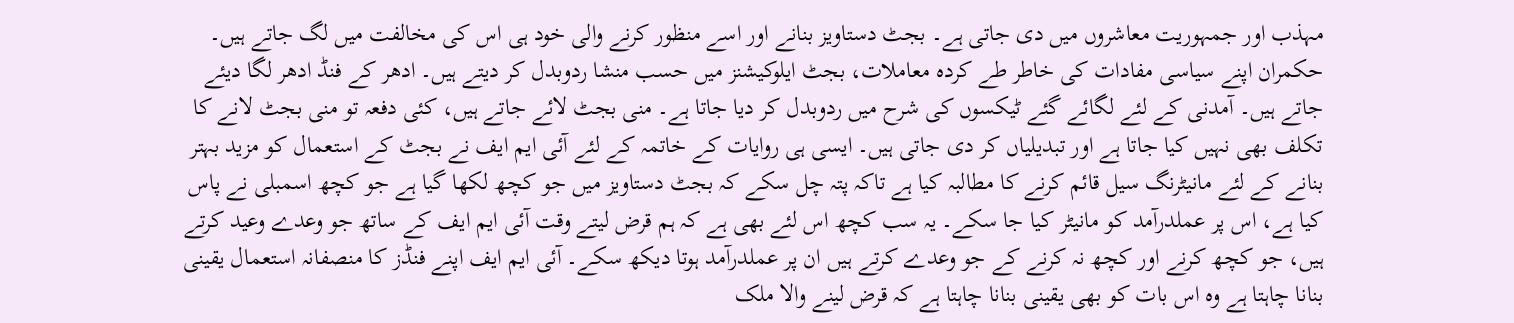مہذب اور جمہوریت معاشروں میں دی جاتی ہے۔ بجٹ دستاویز بنانے اور اسے منظور کرنے والی خود ہی اس کی مخالفت میں لگ جاتے ہیں۔ حکمران اپنے سیاسی مفادات کی خاطر طے کردہ معاملات، بجٹ ایلوکیشنز میں حسب منشا ردوبدل کر دیتے ہیں۔ ادھر کے فنڈ ادھر لگا دیئے جاتے ہیں۔ آمدنی کے لئے لگائے گئے ٹیکسوں کی شرح میں ردوبدل کر دیا جاتا ہے۔ منی بجٹ لائے جاتے ہیں، کئی دفعہ تو منی بجٹ لانے کا تکلف بھی نہیں کیا جاتا ہے اور تبدیلیاں کر دی جاتی ہیں۔ ایسی ہی روایات کے خاتمہ کے لئے آئی ایم ایف نے بجٹ کے استعمال کو مزید بہتر بنانے کے لئے مانیٹرنگ سیل قائم کرنے کا مطالبہ کیا ہے تاکہ پتہ چل سکے کہ بجٹ دستاویز میں جو کچھ لکھا گیا ہے جو کچھ اسمبلی نے پاس کیا ہے، اس پر عملدرآمد کو مانیٹر کیا جا سکے۔ یہ سب کچھ اس لئے بھی ہے کہ ہم قرض لیتے وقت آئی ایم ایف کے ساتھ جو وعدے وعید کرتے ہیں، جو کچھ کرنے اور کچھ نہ کرنے کے جو وعدے کرتے ہیں ان پر عملدرآمد ہوتا دیکھ سکے۔ آئی ایم ایف اپنے فنڈز کا منصفانہ استعمال یقینی بنانا چاہتا ہے وہ اس بات کو بھی یقینی بنانا چاہتا ہے کہ قرض لینے والا ملک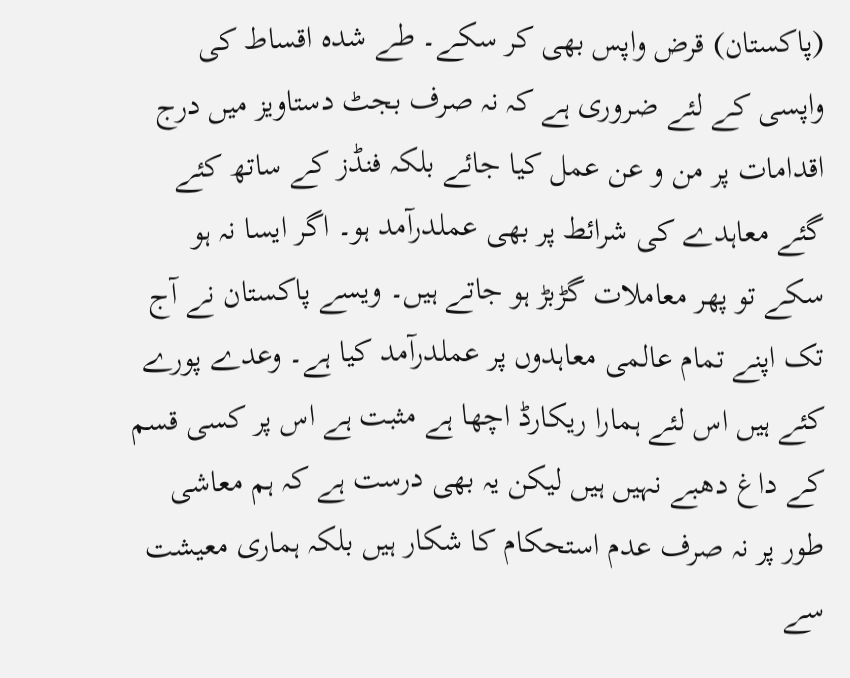(پاکستان) قرض واپس بھی کر سکے۔ طے شدہ اقساط کی واپسی کے لئے ضروری ہے کہ نہ صرف بجٹ دستاویز میں درج اقدامات پر من و عن عمل کیا جائے بلکہ فنڈز کے ساتھ کئے گئے معاہدے کی شرائط پر بھی عملدرآمد ہو۔ اگر ایسا نہ ہو سکے تو پھر معاملات گڑبڑ ہو جاتے ہیں۔ ویسے پاکستان نے آج تک اپنے تمام عالمی معاہدوں پر عملدرآمد کیا ہے۔ وعدے پورے کئے ہیں اس لئے ہمارا ریکارڈ اچھا ہے مثبت ہے اس پر کسی قسم کے داغ دھبے نہیں ہیں لیکن یہ بھی درست ہے کہ ہم معاشی طور پر نہ صرف عدم استحکام کا شکار ہیں بلکہ ہماری معیشت سے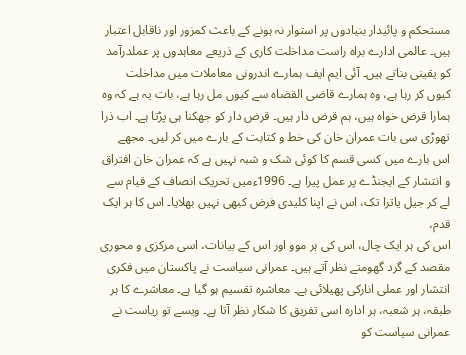مستحکم و پائیدار بنیادوں پر استوار نہ ہونے کے باعث کمزور اور ناقابل اعتبار ہیں۔ عالمی ادارے براہ راست مداخلت کاری کے ذریعے معاہدوں پر عملدرآمد کو یقینی بناتے ہیں۔ آئی ایم ایف ہمارے اندرونی معاملات میں مداخلت کیوں کر رہا ہے، وہ ہمارے قاضی القضاہ سے کیوں مل رہا ہے، بات یہ ہے کہ وہ ہمارا قرض خواہ ہیں، ہم قرض دار ہیں۔ قرض دار کو جھکنا ہی پڑتا ہے۔ اب ذرا تھوڑی سی بات عمران خان کی خط و کتابت کے بارے میں کر لیں۔ مجھے اس بارے میں کسی قسم کا کوئی شک و شبہ نہیں ہے کہ عمران خان افتراق و انتشار کے ایجنڈے پر عمل پیرا ہے۔ 1996ءمیں تحریک انصاف کے قیام سے لے کر جیل یاترا تک، اس نے اپنا کلیدی فرض کبھی نہیں بھلایا۔ اس کا ہر ایک قدم،
اس کی ہر ایک چال، اس کی ہر موو اور اس کے بیانات، اسی مرکزی و محوری مقصد کے گرد گھومتے نظر آتے ہیں۔ عمرانی سیاست نے پاکستان میں فکری انتشار اور عملی انارکی پھیلائی ہے۔ معاشرہ تقسیم ہو گیا ہے۔ معاشرے کا ہر طبقہ، ہر شعبہ، ہر ادارہ اسی تفریق کا شکار نظر آتا ہے۔ ویسے تو ریاست نے عمرانی سیاست کو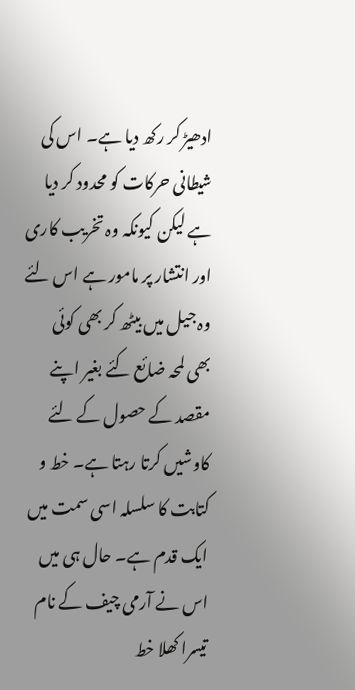ادھیڑ کر رکھ دیا ہے۔ اس کی شیطانی حرکات کو محدود کر دیا ہے لیکن کیونکہ وہ تخریب کاری اور انتشار پر مامور ہے اس لئے وہ جیل میں بیٹھ کر بھی کوئی بھی لمحہ ضائع کئے بغیر اپنے مقصد کے حصول کے لئے کاوشیں کرتا رہتا ہے۔ خط و کتابت کا سلسلہ اسی سمت میں ایک قدم ہے۔ حال ہی میں اس نے آرمی چیف کے نام تیسرا کھلا خط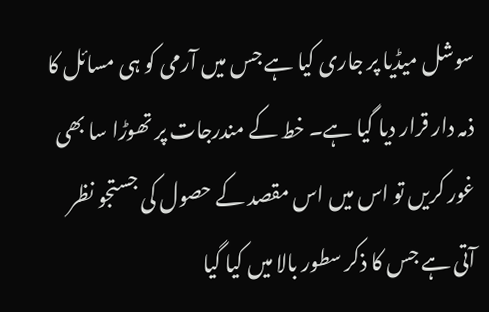سوشل میڈیا پر جاری کیا ہے جس میں آرمی کو ہی مسائل کا ذمہ دار قرار دیا گیا ہے۔ خط کے مندرجات پر تھوڑا سا بھی غور کریں تو اس میں اس مقصد کے حصول کی جستجو نظر آتی ہے جس کا ذکر سطور بالا میں کیا گیا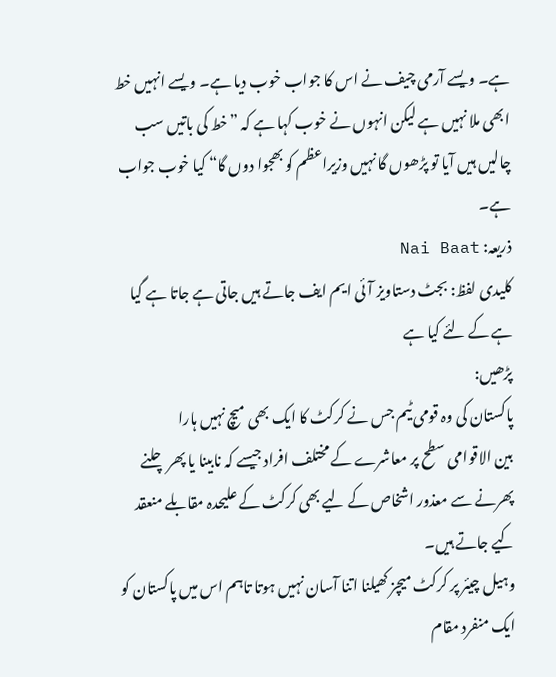ہے۔ ویسے آرمی چیف نے اس کا جواب خوب دیا ہے۔ ویسے انہیں خط ابھی ملا نہیں ہے لیکن انہوں نے خوب کہا ہے کہ ”خط کی باتیں سب چالیں ہیں آیا تو پڑھوں گا نہیں وزیراعظم کو بھجوا دوں گا“ کیا خوب جواب ہے۔
ذریعہ: Nai Baat
کلیدی لفظ: بجٹ دستاویز آئی ایم ایف جاتے ہیں جاتی ہے جاتا ہے گیا ہے کے لئے کیا ہے
پڑھیں:
پاکستان کی وہ قومی ٹیم جس نے کرکٹ کا ایک بھی میچ نہیں ہارا
بین الاقوامی سطح پر معاشرے کے مختلف افراد جیسے کہ نابینا یا پھر چلنے پھرنے سے معذور اشخاص کے لیے بھی کرکٹ کے علیحدہ مقابلے منعقد کیے جاتے ہیں۔
وہیل چیئر پر کرکٹ میچز کھیلنا اتنا آسان نہیں ہوتا تاہم اس میں پاکستان کو ایک منفرد مقام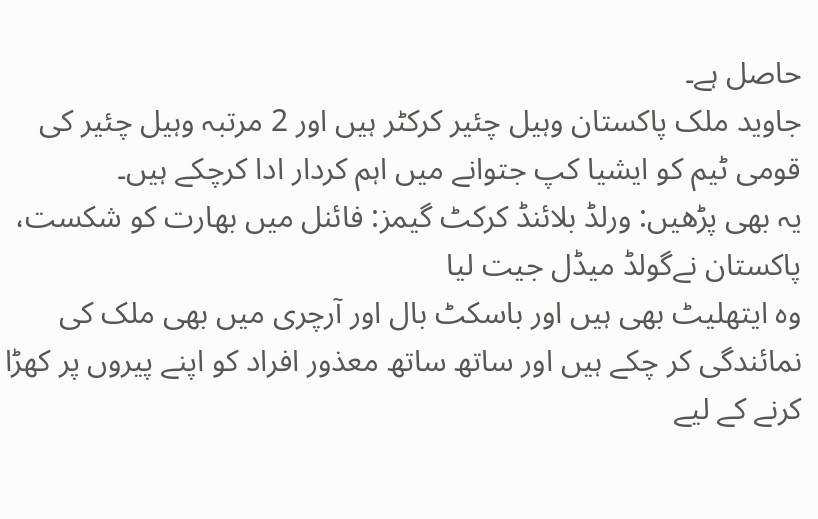حاصل ہے۔
جاوید ملک پاکستان وہیل چئیر کرکٹر ہیں اور 2 مرتبہ وہیل چئیر کی قومی ٹیم کو ایشیا کپ جتوانے میں اہم کردار ادا کرچکے ہیں۔
یہ بھی پڑھیں: ورلڈ بلائنڈ کرکٹ گیمز: فائنل میں بھارت کو شکست، پاکستان نےگولڈ میڈل جیت لیا
وہ ایتھلیٹ بھی ہیں اور باسکٹ بال اور آرچری میں بھی ملک کی نمائندگی کر چکے ہیں اور ساتھ ساتھ معذور افراد کو اپنے پیروں پر کھڑا کرنے کے لیے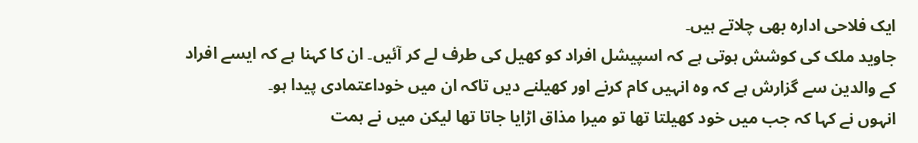ایک فلاحی ادارہ بھی چلاتے ہیں۔
جاوید ملک کی کوشش ہوتی ہے کہ اسپیشل افراد کو کھیل کی طرف لے کر آئیں۔ ان کا کہنا ہے کہ ایسے افراد کے والدین سے گزارش ہے کہ وہ انہیں کام کرنے اور کھیلنے دیں تاکہ ان میں خوداعتمادی پیدا ہو۔
انہوں نے کہا کہ جب میں خود کھیلتا تھا تو میرا مذاق اڑایا جاتا تھا لیکن میں نے ہمت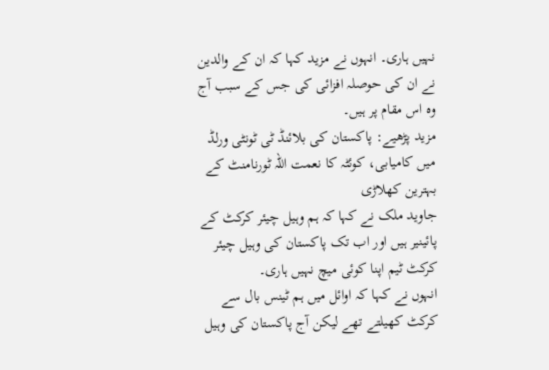نہیں ہاری۔ انہوں نے مزید کہا کہ ان کے والدین نے ان کی حوصلہ افزائی کی جس کے سبب آج وہ اس مقام پر ہیں۔
مزید پڑھیے: پاکستان کی بلائنڈ ٹی ٹونٹی ورلڈ میں کامیابی، کوئٹہ کا نعمت اللہ ٹورنامنٹ کے بہترین کھلاڑی
جاوید ملک نے کہا کہ ہم وہیل چیئر کرکٹ کے پائینیر ہیں اور اب تک پاکستان کی وہیل چیئر کرکٹ ٹیم اپنا کوئی میچ نہیں ہاری۔
انہوں نے کہا کہ اوائل میں ہم ٹینس بال سے کرکٹ کھیلتے تھے لیکن آج پاکستان کی وہیل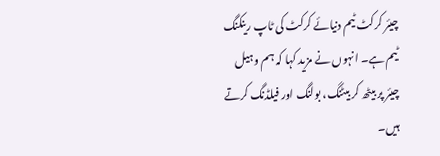چیئر کرکٹ ٹیم دنیائے کرکٹ کی ٹاپ رینکنگ ٹیم ہے۔ انہوں نے مزید کہا کہ ہم وہیل چیئر پر بیٹھ کر بیٹنگ، بولنگ اور فیلڈنگ کرتے ہیں۔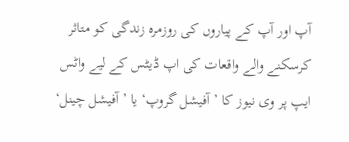آپ اور آپ کے پیاروں کی روزمرہ زندگی کو متاثر کرسکنے والے واقعات کی اپ ڈیٹس کے لیے واٹس ایپ پر وی نیوز کا ’آفیشل گروپ‘ یا ’آفیشل چینل‘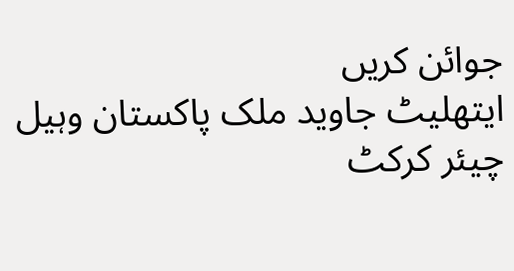جوائن کریں
ایتھلیٹ جاوید ملک پاکستان وہیل چیئر کرکٹ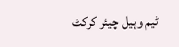ٹیم وہیل چیئر کرکٹ